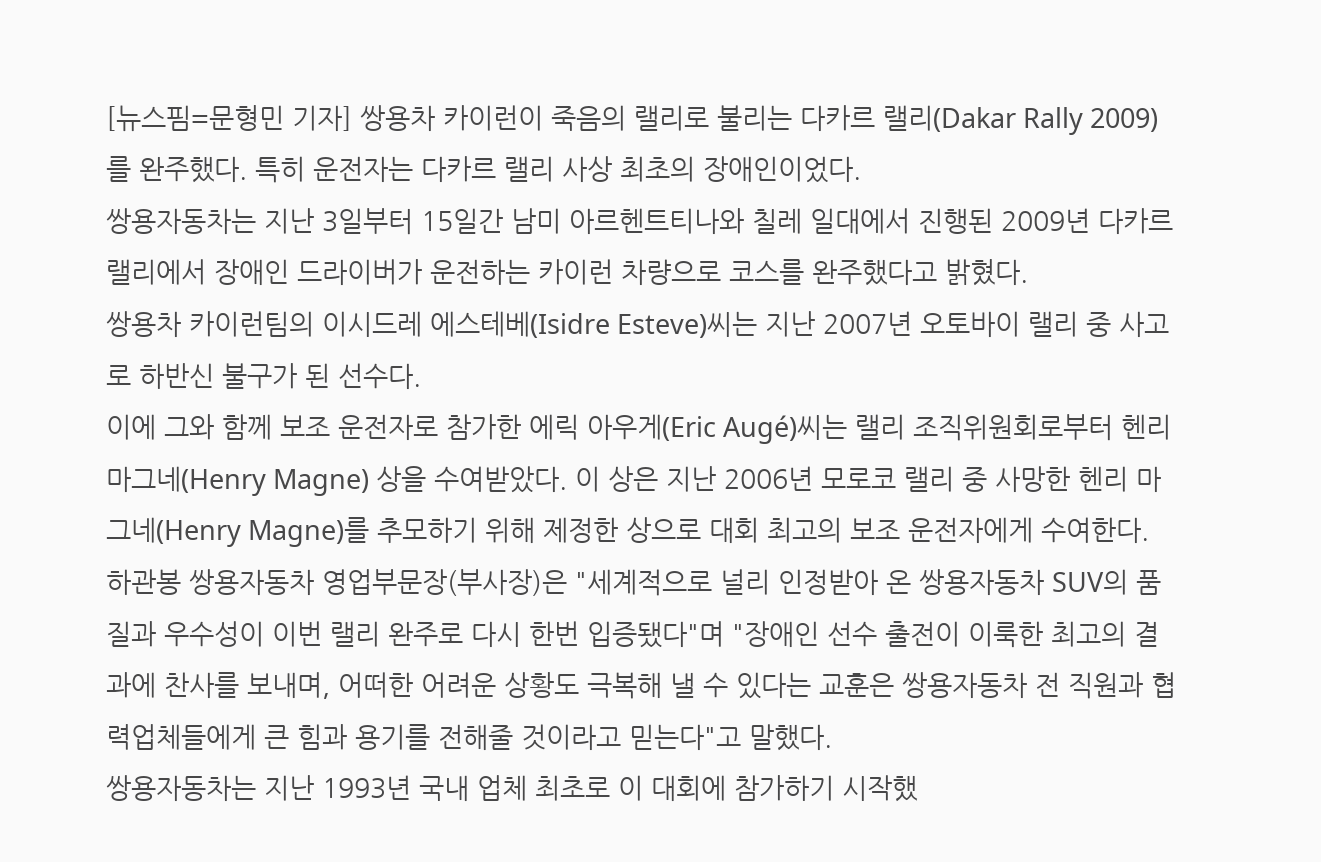[뉴스핌=문형민 기자] 쌍용차 카이런이 죽음의 랠리로 불리는 다카르 랠리(Dakar Rally 2009)를 완주했다. 특히 운전자는 다카르 랠리 사상 최초의 장애인이었다.
쌍용자동차는 지난 3일부터 15일간 남미 아르헨트티나와 칠레 일대에서 진행된 2009년 다카르 랠리에서 장애인 드라이버가 운전하는 카이런 차량으로 코스를 완주했다고 밝혔다.
쌍용차 카이런팀의 이시드레 에스테베(Isidre Esteve)씨는 지난 2007년 오토바이 랠리 중 사고로 하반신 불구가 된 선수다.
이에 그와 함께 보조 운전자로 참가한 에릭 아우게(Eric Augé)씨는 랠리 조직위원회로부터 헨리 마그네(Henry Magne) 상을 수여받았다. 이 상은 지난 2006년 모로코 랠리 중 사망한 헨리 마그네(Henry Magne)를 추모하기 위해 제정한 상으로 대회 최고의 보조 운전자에게 수여한다.
하관봉 쌍용자동차 영업부문장(부사장)은 "세계적으로 널리 인정받아 온 쌍용자동차 SUV의 품질과 우수성이 이번 랠리 완주로 다시 한번 입증됐다"며 "장애인 선수 출전이 이룩한 최고의 결과에 찬사를 보내며, 어떠한 어려운 상황도 극복해 낼 수 있다는 교훈은 쌍용자동차 전 직원과 협력업체들에게 큰 힘과 용기를 전해줄 것이라고 믿는다"고 말했다.
쌍용자동차는 지난 1993년 국내 업체 최초로 이 대회에 참가하기 시작했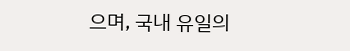으며, 국내 유일의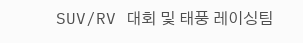SUV/RV 대회 및 태풍 레이싱팀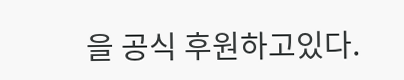을 공식 후원하고있다.